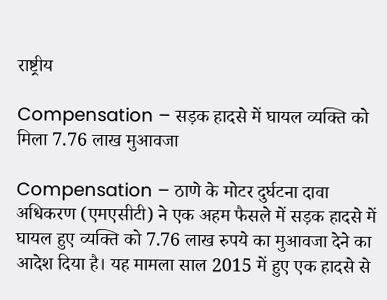राष्ट्रीय

Compensation – सड़क हादसे में घायल व्यक्ति को मिला 7.76 लाख मुआवजा

Compensation – ठाणे के मोटर दुर्घटना दावा अधिकरण (एमएसीटी) ने एक अहम फैसले में सड़क हादसे में घायल हुए व्यक्ति को 7.76 लाख रुपये का मुआवजा देने का आदेश दिया है। यह मामला साल 2015 में हुए एक हादसे से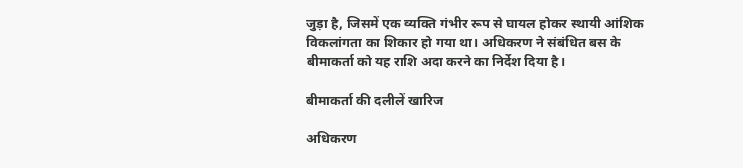जुड़ा है, जिसमें एक व्यक्ति गंभीर रूप से घायल होकर स्थायी आंशिक विकलांगता का शिकार हो गया था। अधिकरण ने संबंधित बस के बीमाकर्ता को यह राशि अदा करने का निर्देश दिया है।

बीमाकर्ता की दलीलें खारिज

अधिकरण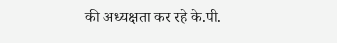की अध्यक्षता कर रहे के.पी.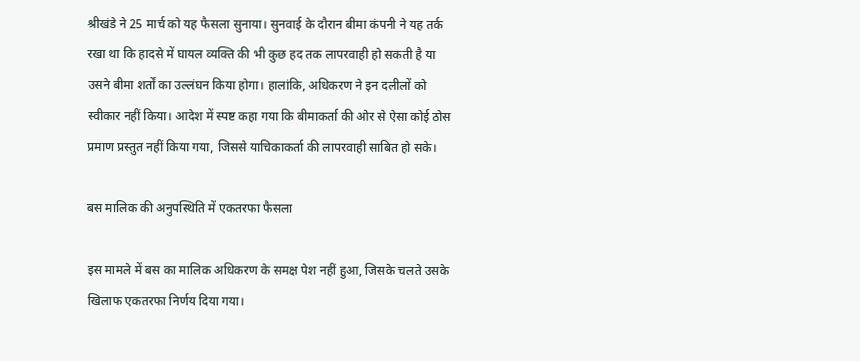श्रीखंडे ने 25 मार्च को यह फैसला सुनाया। सुनवाई के दौरान बीमा कंपनी ने यह तर्क रखा था कि हादसे में घायल व्यक्ति की भी कुछ हद तक लापरवाही हो सकती है या उसने बीमा शर्तों का उल्लंघन किया होगा। हालांकि, अधिकरण ने इन दलीलों को स्वीकार नहीं किया। आदेश में स्पष्ट कहा गया कि बीमाकर्ता की ओर से ऐसा कोई ठोस प्रमाण प्रस्तुत नहीं किया गया, जिससे याचिकाकर्ता की लापरवाही साबित हो सके।

बस मालिक की अनुपस्थिति में एकतरफा फैसला

इस मामले में बस का मालिक अधिकरण के समक्ष पेश नहीं हुआ, जिसके चलते उसके खिलाफ एकतरफा निर्णय दिया गया।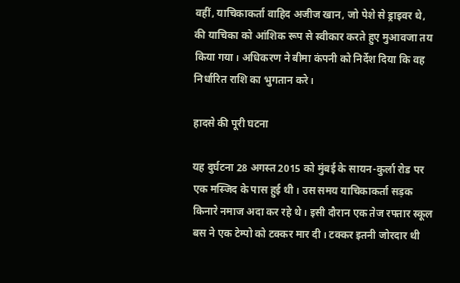वहीं, याचिकाकर्ता वाहिद अजीज खान, जो पेशे से ड्राइवर थे, की याचिका को आंशिक रूप से स्वीकार करते हुए मुआवजा तय किया गया। अधिकरण ने बीमा कंपनी को निर्देश दिया कि वह निर्धारित राशि का भुगतान करे।

हादसे की पूरी घटना

यह दुर्घटना 28 अगस्त 2015 को मुंबई के सायन-कुर्ला रोड पर एक मस्जिद के पास हुई थी। उस समय याचिकाकर्ता सड़क किनारे नमाज अदा कर रहे थे। इसी दौरान एक तेज रफ्तार स्कूल बस ने एक टेम्पो को टक्कर मार दी। टक्कर इतनी जोरदार थी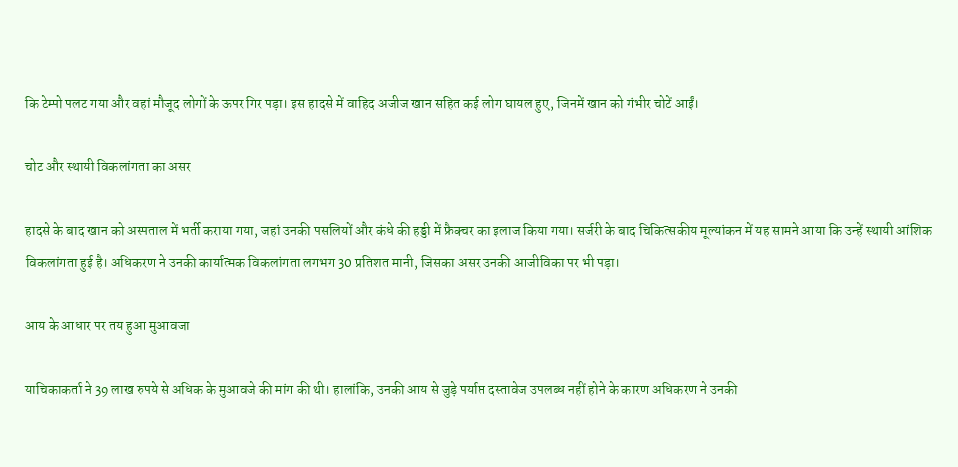कि टेम्पो पलट गया और वहां मौजूद लोगों के ऊपर गिर पड़ा। इस हादसे में वाहिद अजीज खान सहित कई लोग घायल हुए, जिनमें खान को गंभीर चोटें आईं।

चोट और स्थायी विकलांगता का असर

हादसे के बाद खान को अस्पताल में भर्ती कराया गया, जहां उनकी पसलियों और कंधे की हड्डी में फ्रैक्चर का इलाज किया गया। सर्जरी के बाद चिकित्सकीय मूल्यांकन में यह सामने आया कि उन्हें स्थायी आंशिक विकलांगता हुई है। अधिकरण ने उनकी कार्यात्मक विकलांगता लगभग 30 प्रतिशत मानी, जिसका असर उनकी आजीविका पर भी पड़ा।

आय के आधार पर तय हुआ मुआवजा

याचिकाकर्ता ने 39 लाख रुपये से अधिक के मुआवजे की मांग की थी। हालांकि, उनकी आय से जुड़े पर्याप्त दस्तावेज उपलब्ध नहीं होने के कारण अधिकरण ने उनकी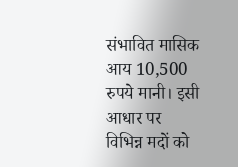संभावित मासिक आय 10,500 रुपये मानी। इसी आधार पर विभिन्न मदों को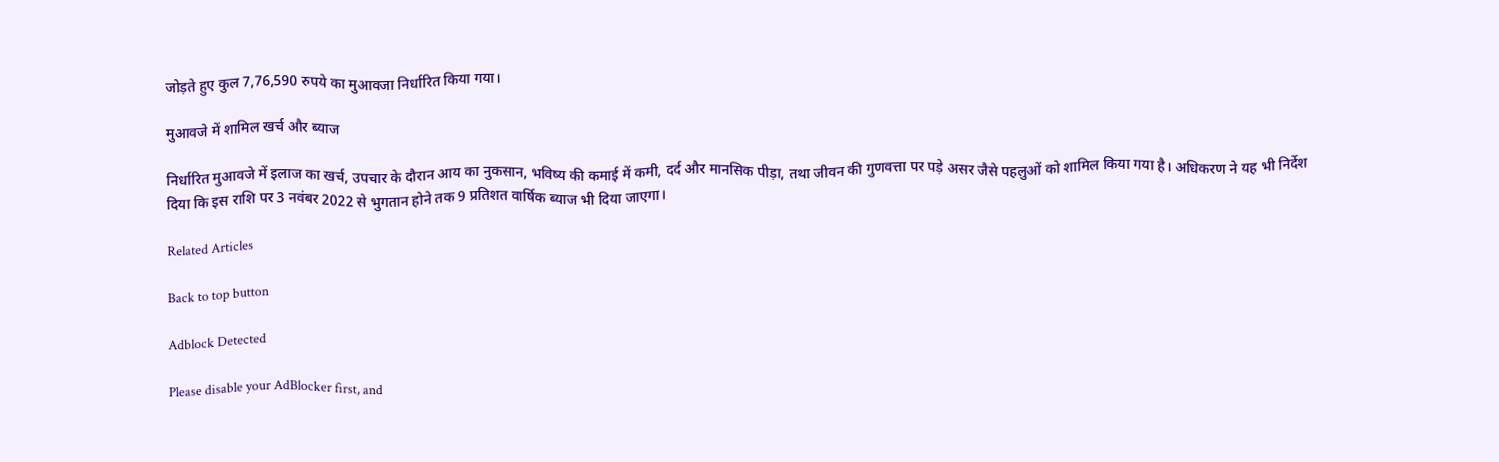जोड़ते हुए कुल 7,76,590 रुपये का मुआवजा निर्धारित किया गया।

मुआवजे में शामिल खर्च और ब्याज

निर्धारित मुआवजे में इलाज का खर्च, उपचार के दौरान आय का नुकसान, भविष्य की कमाई में कमी, दर्द और मानसिक पीड़ा, तथा जीवन की गुणवत्ता पर पड़े असर जैसे पहलुओं को शामिल किया गया है। अधिकरण ने यह भी निर्देश दिया कि इस राशि पर 3 नवंबर 2022 से भुगतान होने तक 9 प्रतिशत वार्षिक ब्याज भी दिया जाएगा।

Related Articles

Back to top button

Adblock Detected

Please disable your AdBlocker first, and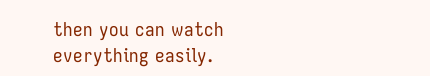then you can watch everything easily.